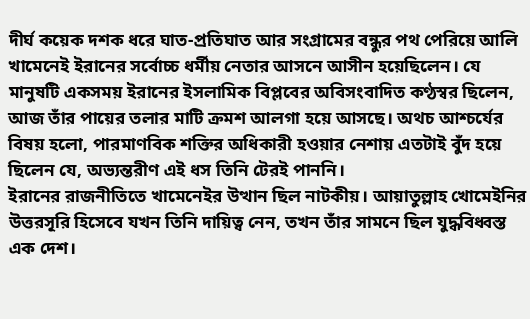দীর্ঘ কয়েক দশক ধরে ঘাত-প্রতিঘাত আর সংগ্রামের বন্ধুর পথ পেরিয়ে আলি খামেনেই ইরানের সর্বোচ্চ ধর্মীয় নেতার আসনে আসীন হয়েছিলেন। যে মানুষটি একসময় ইরানের ইসলামিক বিপ্লবের অবিসংবাদিত কণ্ঠস্বর ছিলেন, আজ তাঁর পায়ের তলার মাটি ক্রমশ আলগা হয়ে আসছে। অথচ আশ্চর্যের বিষয় হলো, পারমাণবিক শক্তির অধিকারী হওয়ার নেশায় এতটাই বুঁদ হয়ে ছিলেন যে, অভ্যন্তরীণ এই ধস তিনি টেরই পাননি।
ইরানের রাজনীতিতে খামেনেইর উত্থান ছিল নাটকীয়। আয়াতুল্লাহ খোমেইনির উত্তরসূরি হিসেবে যখন তিনি দায়িত্ব নেন, তখন তাঁর সামনে ছিল যুদ্ধবিধ্বস্ত এক দেশ।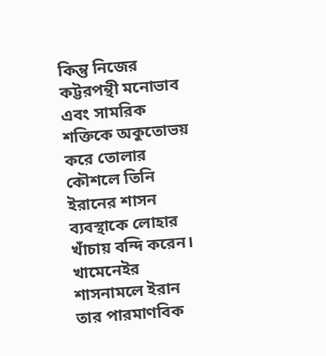কিন্তু নিজের কট্টরপন্থী মনোভাব এবং সামরিক শক্তিকে অকুতোভয় করে তোলার কৌশলে তিনি ইরানের শাসন ব্যবস্থাকে লোহার খাঁচায় বন্দি করেন। খামেনেইর শাসনামলে ইরান তার পারমাণবিক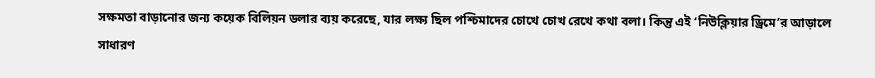সক্ষমতা বাড়ানোর জন্য কয়েক বিলিয়ন ডলার ব্যয় করেছে, যার লক্ষ্য ছিল পশ্চিমাদের চোখে চোখ রেখে কথা বলা। কিন্তু এই ‘নিউক্লিয়ার ড্রিমে’র আড়ালে সাধারণ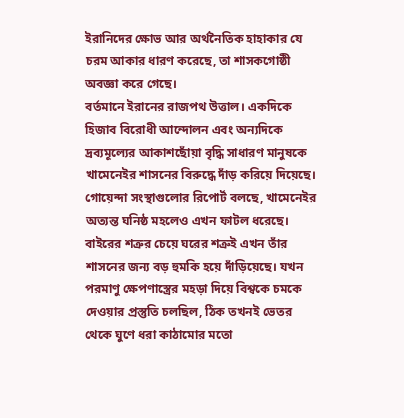ইরানিদের ক্ষোভ আর অর্থনৈতিক হাহাকার যে চরম আকার ধারণ করেছে, তা শাসকগোষ্ঠী অবজ্ঞা করে গেছে।
বর্তমানে ইরানের রাজপথ উত্তাল। একদিকে হিজাব বিরোধী আন্দোলন এবং অন্যদিকে দ্রব্যমূল্যের আকাশছোঁয়া বৃদ্ধি সাধারণ মানুষকে খামেনেইর শাসনের বিরুদ্ধে দাঁড় করিয়ে দিয়েছে। গোয়েন্দা সংস্থাগুলোর রিপোর্ট বলছে, খামেনেইর অত্যন্ত ঘনিষ্ঠ মহলেও এখন ফাটল ধরেছে। বাইরের শত্রুর চেয়ে ঘরের শত্রুই এখন তাঁর শাসনের জন্য বড় হুমকি হয়ে দাঁড়িয়েছে। যখন পরমাণু ক্ষেপণাস্ত্রের মহড়া দিয়ে বিশ্বকে চমকে দেওয়ার প্রস্তুতি চলছিল, ঠিক তখনই ভেতর থেকে ঘুণে ধরা কাঠামোর মতো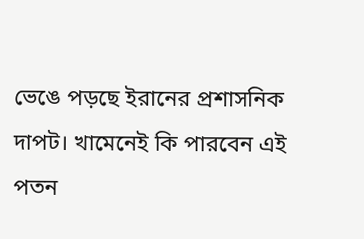ভেঙে পড়ছে ইরানের প্রশাসনিক দাপট। খামেনেই কি পারবেন এই পতন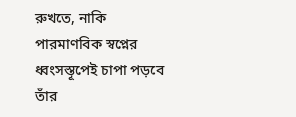রুখতে, নাকি পারমাণবিক স্বপ্নের ধ্বংসস্তূপেই চাপা পড়বে তাঁর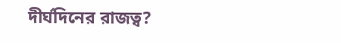দীর্ঘদিনের রাজত্ব?